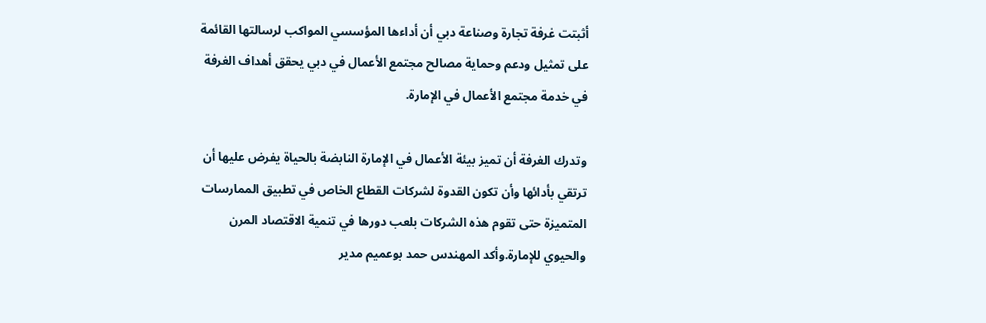أثبتت غرفة تجارة وصناعة دبي أن أداءها المؤسسي المواكب لرسالتها القائمة على تمثيل ودعم وحماية مصالح مجتمع الأعمال في دبي يحقق أهداف الغرفة في خدمة مجتمع الأعمال في الإمارة.

وتدرك الغرفة أن تميز بيئة الأعمال في الإمارة النابضة بالحياة يفرض عليها أن ترتقي بأدائها وأن تكون القدوة لشركات القطاع الخاص في تطبيق الممارسات المتميزة حتى تقوم هذه الشركات بلعب دورها في تنمية الاقتصاد المرن والحيوي للإمارة.وأكد المهندس حمد بوعميم مدير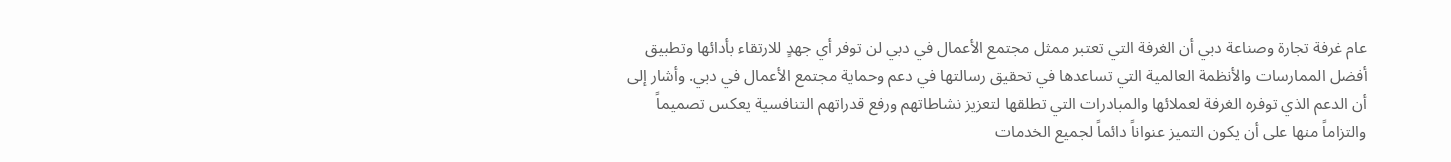عام غرفة تجارة وصناعة دبي أن الغرفة التي تعتبر ممثل مجتمع الأعمال في دبي لن توفر أي جهدٍ للارتقاء بأدائها وتطبيق أفضل الممارسات والأنظمة العالمية التي تساعدها في تحقيق رسالتها في دعم وحماية مجتمع الأعمال في دبي. وأشار إلى أن الدعم الذي توفره الغرفة لعملائها والمبادرات التي تطلقها لتعزيز نشاطاتهم ورفع قدراتهم التنافسية يعكس تصميماً والتزاماً منها على أن يكون التميز عنواناً دائماً لجميع الخدمات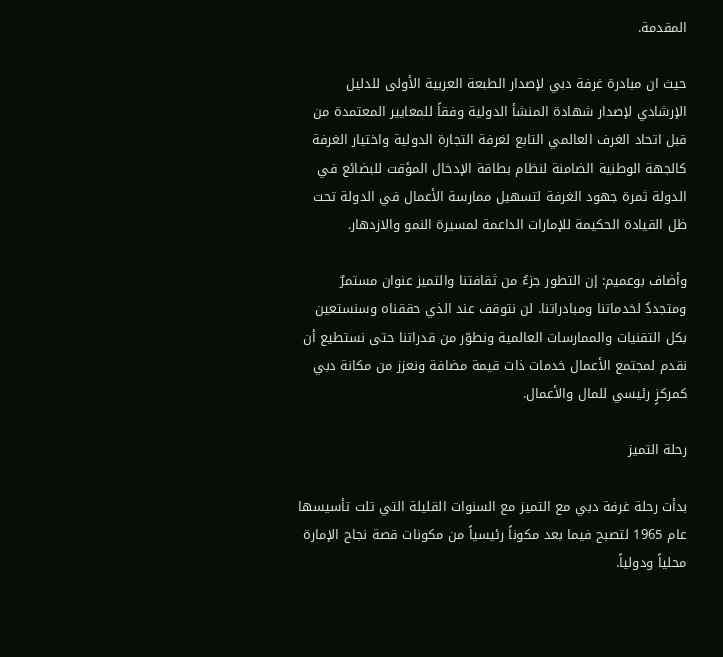المقدمة.

حيث ان مبادرة غرفة دبي لإصدار الطبعة العربية الأولى للدليل الإرشادي لإصدار شهادة المنشأ الدولية وفقاً للمعايير المعتمدة من قبل اتحاد الغرف العالمي التابع لغرفة التجارة الدولية واختيار الغرفة كالجهة الوطنية الضامنة لنظام بطاقة الإدخال المؤقت للبضائع في الدولة ثمرة جهود الغرفة لتسهيل ممارسة الأعمال في الدولة تحت ظل القيادة الحكيمة للإمارات الداعمة لمسيرة النمو والازدهار.

وأضاف بوعميم: إن التطور جزءٌ من ثقافتنا والتميز عنوان مستمرٌ ومتجددٌ لخدماتنا ومبادراتنا. لن نتوقف عند الذي حققناه وسنستعين بكل التقنيات والممارسات العالمية ونطوّر من قدراتنا حتى نستطيع أن نقدم لمجتمع الأعمال خدمات ذات قيمة مضافة ونعزز من مكانة دبي كمركزٍ رئيسي للمال والأعمال.

رحلة التميز

بدأت رحلة غرفة دبي مع التميز مع السنوات القليلة التي تلت تأسيسها عام 1965 لتصبح فيما بعد مكوناً رئيسياً من مكونات قصة نجاح الإمارة محلياً ودولياً.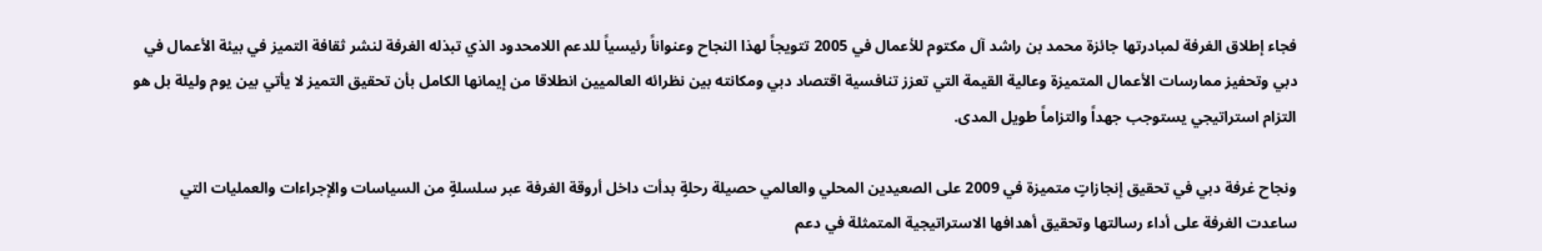فجاء إطلاق الغرفة لمبادرتها جائزة محمد بن راشد آل مكتوم للأعمال في 2005 تتويجاً لهذا النجاح وعنواناً رئيسياً للدعم اللامحدود الذي تبذله الغرفة لنشر ثقافة التميز في بيئة الأعمال في دبي وتحفيز ممارسات الأعمال المتميزة وعالية القيمة التي تعزز تنافسية اقتصاد دبي ومكانته بين نظرائه العالميين انطلاقا من إيمانها الكامل بأن تحقيق التميز لا يأتي بين يوم وليلة بل هو التزام استراتيجي يستوجب جهداً والتزاماً طويل المدى.

ونجاح غرفة دبي في تحقيق إنجازاتٍ متميزة في 2009 على الصعيدين المحلي والعالمي حصيلة رحلةٍ بدأت داخل أروقة الغرفة عبر سلسلةٍ من السياسات والإجراءات والعمليات التي ساعدت الغرفة على أداء رسالتها وتحقيق أهدافها الاستراتيجية المتمثلة في دعم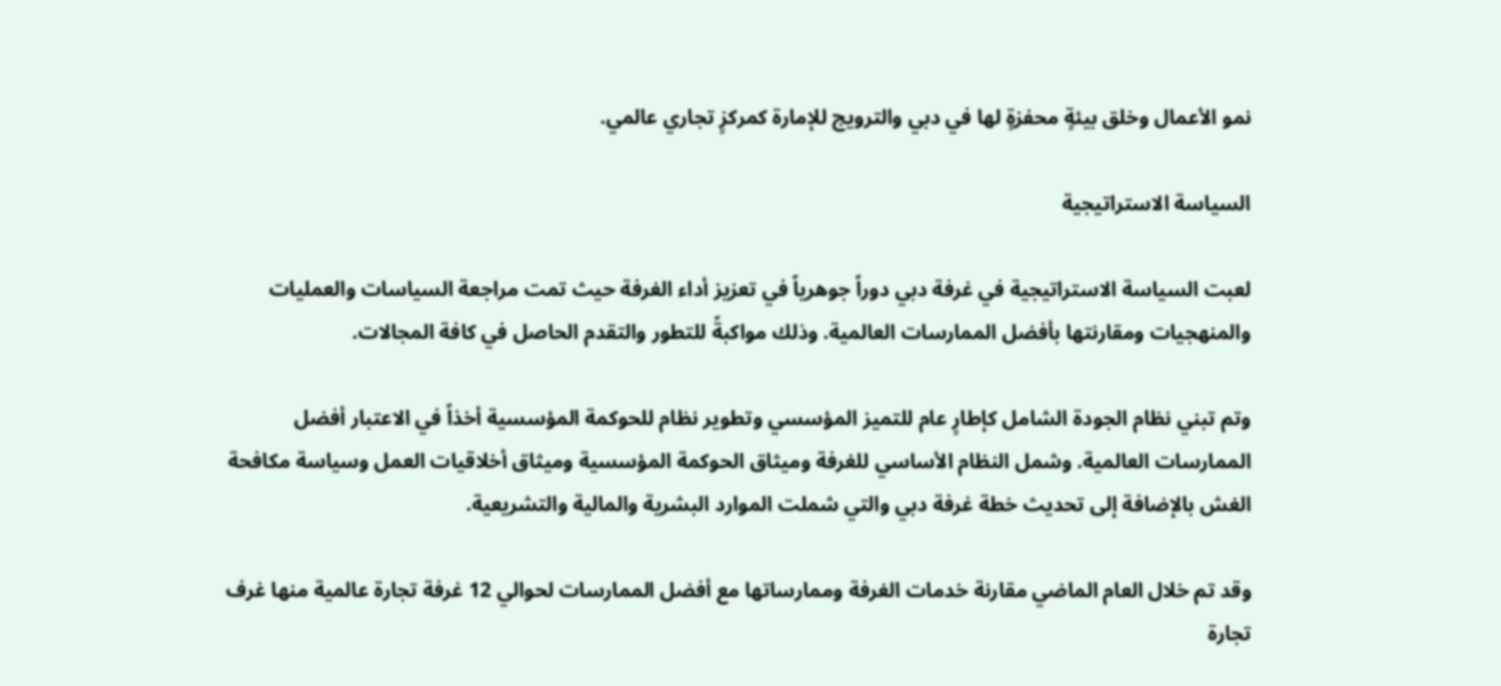نمو الأعمال وخلق بيئةٍ محفزةٍ لها في دبي والترويج للإمارة كمركزٍ تجاري عالمي.

السياسة الاستراتيجية

لعبت السياسة الاستراتيجية في غرفة دبي دوراً جوهرياً في تعزيز أداء الغرفة حيث تمت مراجعة السياسات والعمليات والمنهجيات ومقارنتها بأفضل الممارسات العالمية. وذلك مواكبةً للتطور والتقدم الحاصل في كافة المجالات.

وتم تبني نظام الجودة الشامل كإطارٍ عام للتميز المؤسسي وتطوير نظام للحوكمة المؤسسية أخذاً في الاعتبار أفضل الممارسات العالمية. وشمل النظام الأساسي للغرفة وميثاق الحوكمة المؤسسية وميثاق أخلاقيات العمل وسياسة مكافحة الغش بالإضافة إلى تحديث خطة غرفة دبي والتي شملت الموارد البشرية والمالية والتشريعية.

وقد تم خلال العام الماضي مقارنة خدمات الغرفة وممارساتها مع أفضل الممارسات لحوالي 12 غرفة تجارة عالمية منها غرف تجارة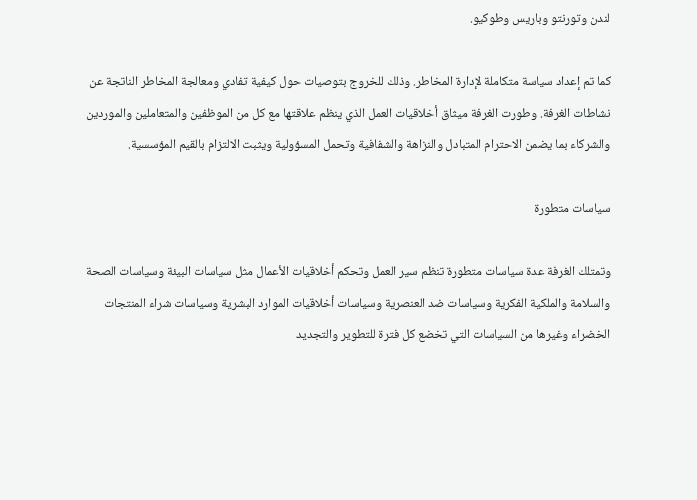لندن وتورنتو وباريس وطوكيو.

كما تم إعداد سياسة متكاملة لإدارة المخاطر. وذلك للخروج بتوصيات حول كيفية تفادي ومعالجة المخاطر الناتجة عن نشاطات الغرفة. وطورت الغرفة ميثاق أخلاقيات العمل الذي ينظم علاقتها مع كل من الموظفين والمتعاملين والموردين والشركاء بما يضمن الاحترام المتبادل والنزاهة والشفافية وتحمل المسؤولية ويثبت الالتزام بالقيم المؤسسية.

سياسات متطورة

وتمتلك الغرفة عدة سياسات متطورة تنظم سير العمل وتحكم أخلاقيات الأعمال مثل سياسات البيئة وسياسات الصحة والسلامة والملكية الفكرية وسياسات ضد العنصرية وسياسات أخلاقيات الموارد البشرية وسياسات شراء المنتجات الخضراء وغيرها من السياسات التي تخضع كل فترة للتطوير والتجديد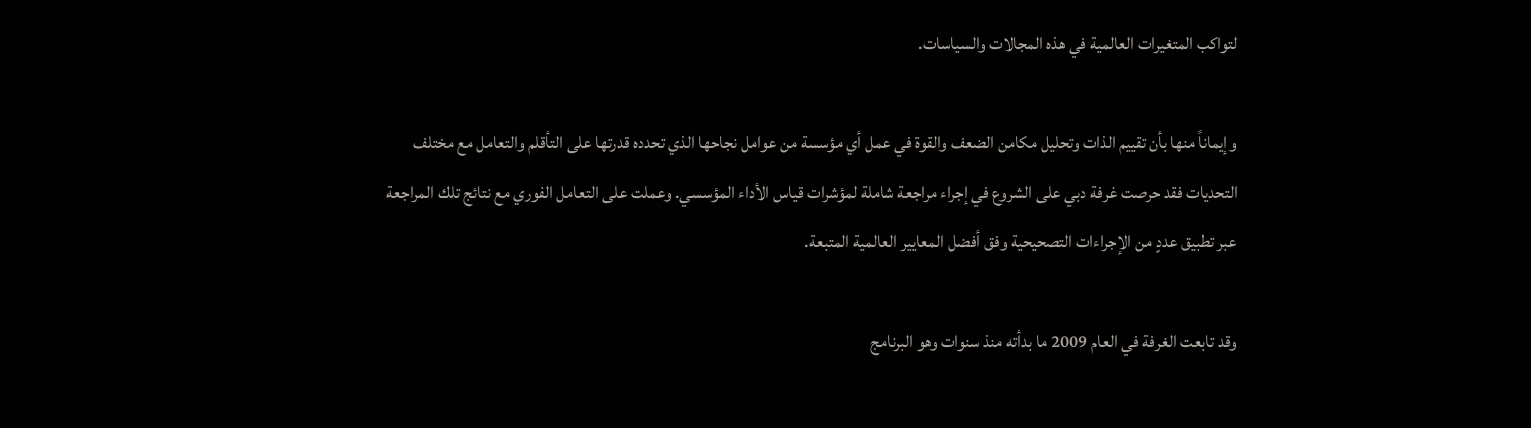لتواكب المتغيرات العالمية في هذه المجالات والسياسات.

وإيماناً منها بأن تقييم الذات وتحليل مكامن الضعف والقوة في عمل أي مؤسسة من عوامل نجاحها الذي تحدده قدرتها على التأقلم والتعامل مع مختلف التحديات فقد حرصت غرفة دبي على الشروع في إجراء مراجعة شاملة لمؤشرات قياس الأداء المؤسسي. وعملت على التعامل الفوري مع نتائج تلك المراجعة عبر تطبيق عددٍ من الإجراءات التصحيحية وفق أفضل المعايير العالمية المتبعة.

وقد تابعت الغرفة في العام 2009 ما بدأته منذ سنوات وهو البرنامج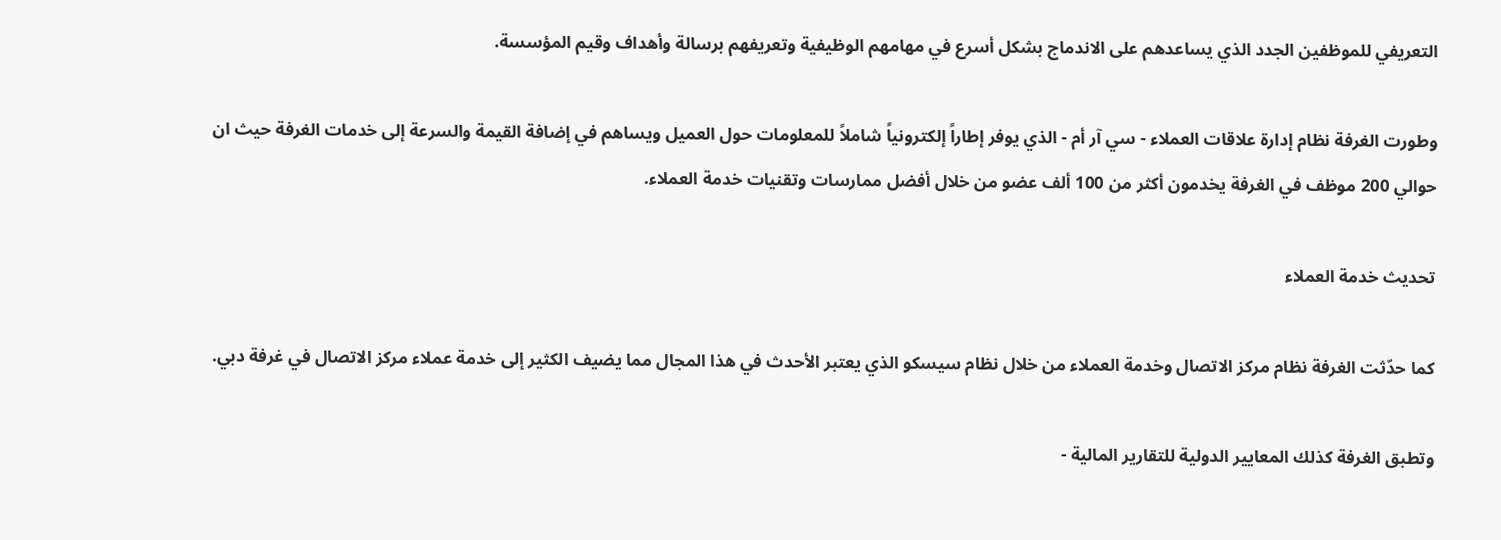التعريفي للموظفين الجدد الذي يساعدهم على الاندماج بشكل أسرع في مهامهم الوظيفية وتعريفهم برسالة وأهداف وقيم المؤسسة.

وطورت الغرفة نظام إدارة علاقات العملاء - سي آر أم - الذي يوفر إطاراً إلكترونياً شاملاً للمعلومات حول العميل ويساهم في إضافة القيمة والسرعة إلى خدمات الغرفة حيث ان حوالي 200 موظف في الغرفة يخدمون أكثر من 100 ألف عضو من خلال أفضل ممارسات وتقنيات خدمة العملاء.

تحديث خدمة العملاء

كما حدّثت الغرفة نظام مركز الاتصال وخدمة العملاء من خلال نظام سيسكو الذي يعتبر الأحدث في هذا المجال مما يضيف الكثير إلى خدمة عملاء مركز الاتصال في غرفة دبي.

وتطبق الغرفة كذلك المعايير الدولية للتقارير المالية -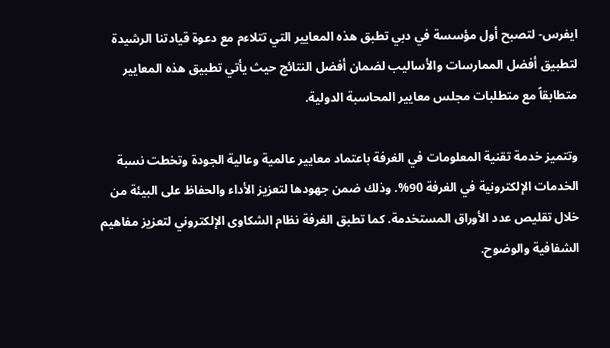ايفرس- لتصبح أول مؤسسة في دبي تطبق هذه المعايير التي تتلاءم مع دعوة قيادتنا الرشيدة لتطبيق أفضل الممارسات والأساليب لضمان أفضل النتائج حيث يأتي تطبيق هذه المعايير متطابقاً مع متطلبات مجلس معايير المحاسبة الدولية.

وتتميز خدمة تقنية المعلومات في الغرفة باعتماد معايير عالمية وعالية الجودة وتخطت نسبة الخدمات الإلكترونية في الغرفة 90%. وذلك ضمن جهودها لتعزيز الأداء والحفاظ على البيئة من خلال تقليص عدد الأوراق المستخدمة. كما تطبق الغرفة نظام الشكاوى الإلكتروني لتعزيز مفاهيم الشفافية والوضوح.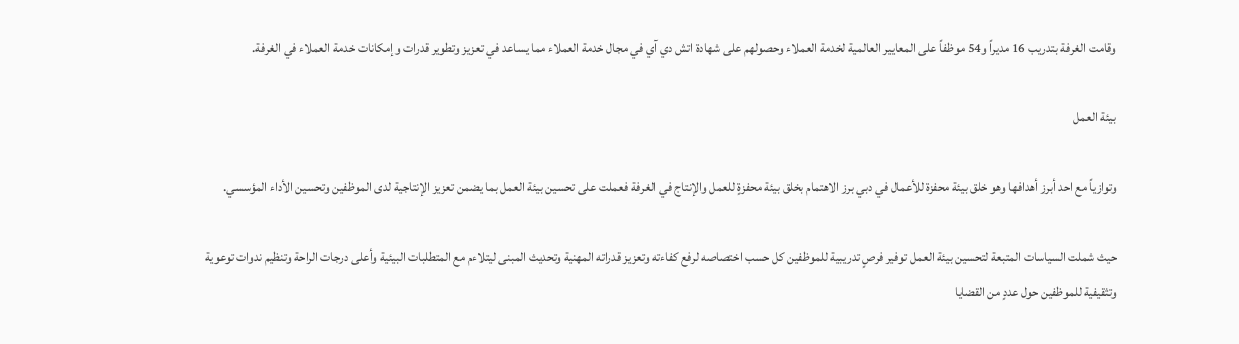وقامت الغرفة بتدريب 16 مديراً و54 موظفاً على المعايير العالمية لخدمة العملاء وحصولهم على شهادة اتش دي آي في مجال خدمة العملاء مما يساعد في تعزيز وتطوير قدرات وإمكانات خدمة العملاء في الغرفة.

بيئة العمل

وتوازياً مع احد أبرز أهدافها وهو خلق بيئة محفزة للأعمال في دبي برز الاهتمام بخلق بيئة محفزةٍ للعمل والإنتاج في الغرفة فعملت على تحسين بيئة العمل بما يضمن تعزيز الإنتاجية لدى الموظفين وتحسين الأداء المؤسسي.

حيث شملت السياسات المتبعة لتحسين بيئة العمل توفير فرصٍ تدريبية للموظفين كل حسب اختصاصه لرفع كفاءته وتعزيز قدراته المهنية وتحديث المبنى ليتلاءم مع المتطلبات البيئية وأعلى درجات الراحة وتنظيم ندوات توعوية وتثقيفية للموظفين حول عددٍ من القضايا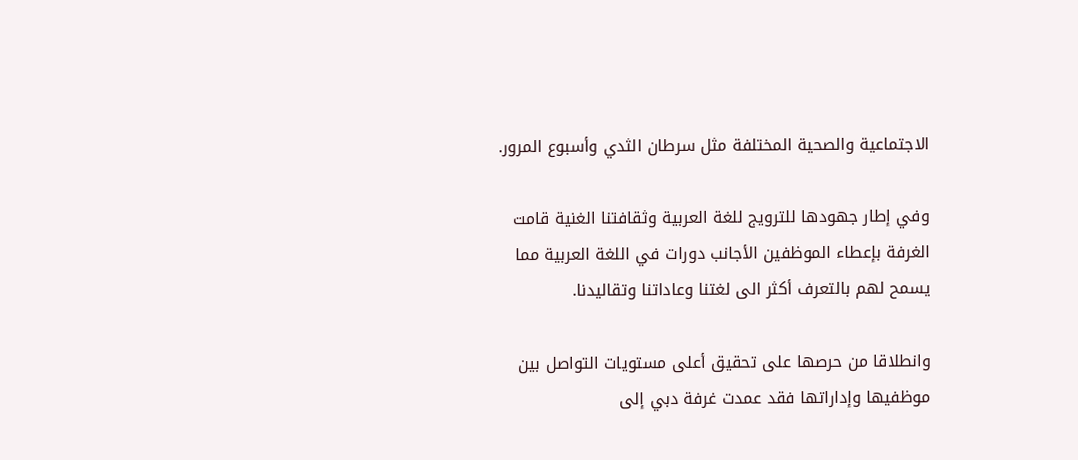الاجتماعية والصحية المختلفة مثل سرطان الثدي وأسبوع المرور.

وفي إطار جهودها للترويج للغة العربية وثقافتنا الغنية قامت الغرفة بإعطاء الموظفين الأجانب دورات في اللغة العربية مما يسمح لهم بالتعرف أكثر الى لغتنا وعاداتنا وتقاليدنا.

وانطلاقا من حرصها على تحقيق أعلى مستويات التواصل بين موظفيها وإداراتها فقد عمدت غرفة دبي إلى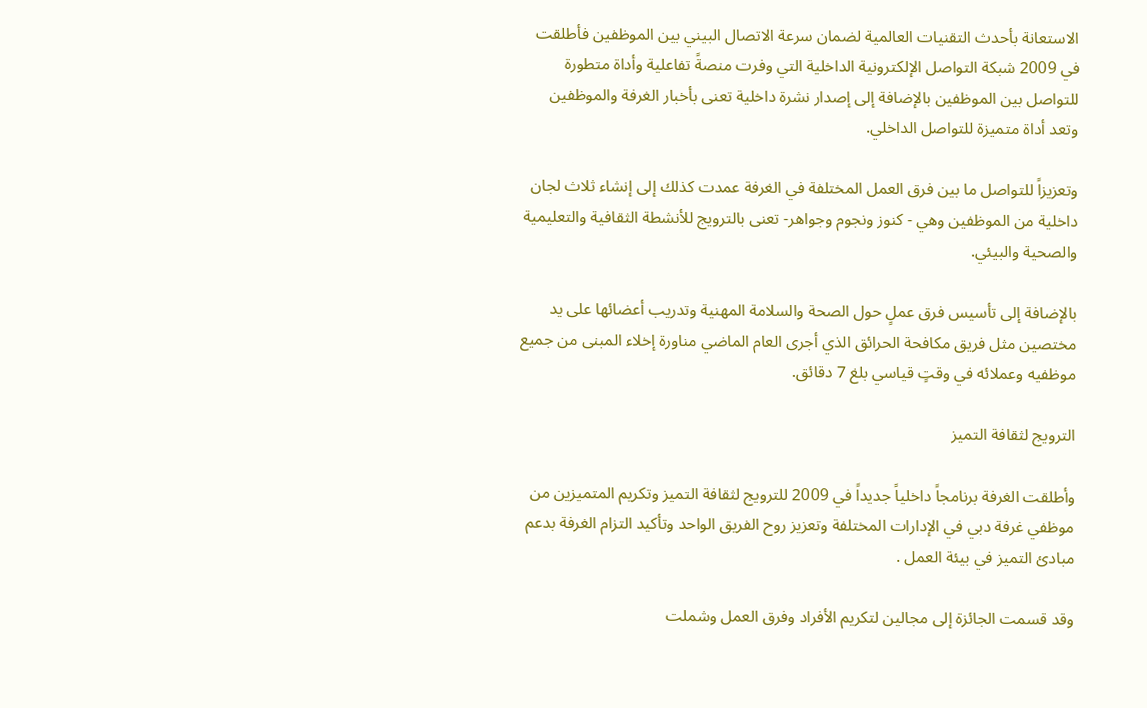الاستعانة بأحدث التقنيات العالمية لضمان سرعة الاتصال البيني بين الموظفين فأطلقت في 2009 شبكة التواصل الإلكترونية الداخلية التي وفرت منصةً تفاعلية وأداة متطورة للتواصل بين الموظفين بالإضافة إلى إصدار نشرة داخلية تعنى بأخبار الغرفة والموظفين وتعد أداة متميزة للتواصل الداخلي.

وتعزيزاً للتواصل ما بين فرق العمل المختلفة في الغرفة عمدت كذلك إلى إنشاء ثلاث لجان داخلية من الموظفين وهي - كنوز ونجوم وجواهر- تعنى بالترويج للأنشطة الثقافية والتعليمية والصحية والبيئي.

بالإضافة إلى تأسيس فرق عملٍ حول الصحة والسلامة المهنية وتدريب أعضائها على يد مختصين مثل فريق مكافحة الحرائق الذي أجرى العام الماضي مناورة إخلاء المبنى من جميع موظفيه وعملائه في وقتٍ قياسي بلغ 7 دقائق.

الترويج لثقافة التميز

وأطلقت الغرفة برنامجاً داخلياً جديداً في 2009 للترويج لثقافة التميز وتكريم المتميزين من موظفي غرفة دبي في الإدارات المختلفة وتعزيز روح الفريق الواحد وتأكيد التزام الغرفة بدعم مبادئ التميز في بيئة العمل .

وقد قسمت الجائزة إلى مجالين لتكريم الأفراد وفرق العمل وشملت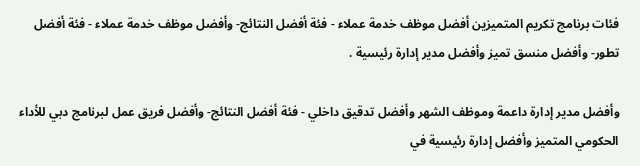فئات برنامج تكريم المتميزين أفضل موظف خدمة عملاء - فئة أفضل النتائج- وأفضل موظف خدمة عملاء - فئة أفضل تطور- وأفضل منسق تميز وأفضل مدير إدارة رئيسية .

وأفضل مدير إدارة داعمة وموظف الشهر وأفضل تدقيق داخلي - فئة أفضل النتائج- وأفضل فريق عمل لبرنامج دبي للأداء الحكومي المتميز وأفضل إدارة رئيسية في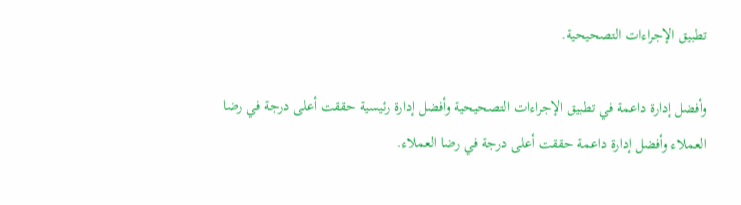تطبيق الإجراءات التصحيحية.

وأفضل إدارة داعمة في تطبيق الإجراءات التصحيحية وأفضل إدارة رئيسية حققت أعلى درجة في رضا العملاء وأفضل إدارة داعمة حققت أعلى درجة في رضا العملاء.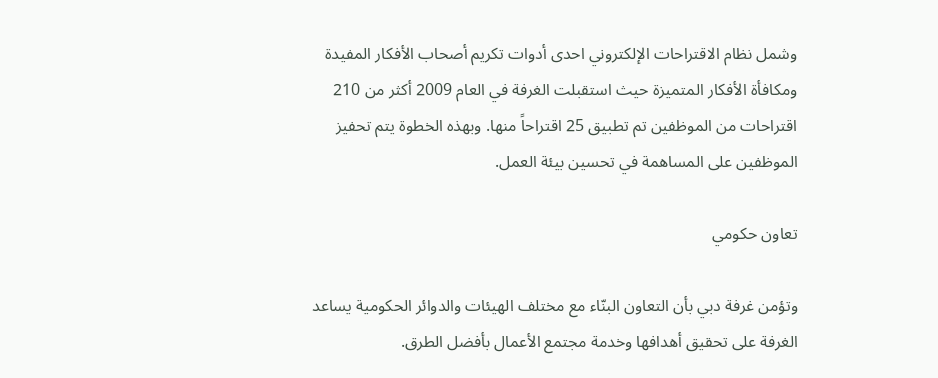وشمل نظام الاقتراحات الإلكتروني احدى أدوات تكريم أصحاب الأفكار المفيدة ومكافأة الأفكار المتميزة حيث استقبلت الغرفة في العام 2009 أكثر من 210 اقتراحات من الموظفين تم تطبيق 25 اقتراحاً منها. وبهذه الخطوة يتم تحفيز الموظفين على المساهمة في تحسين بيئة العمل.

تعاون حكومي

وتؤمن غرفة دبي بأن التعاون البنّاء مع مختلف الهيئات والدوائر الحكومية يساعد الغرفة على تحقيق أهدافها وخدمة مجتمع الأعمال بأفضل الطرق.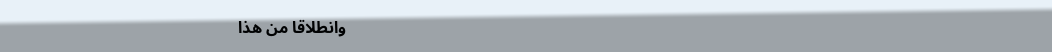وانطلاقا من هذا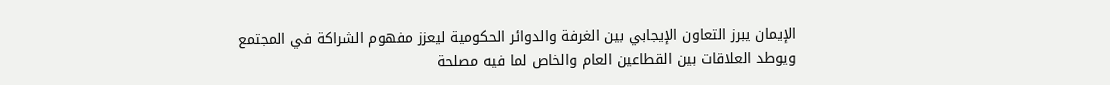الإيمان يبرز التعاون الإيجابي بين الغرفة والدوائر الحكومية ليعزز مفهوم الشراكة في المجتمع ويوطد العلاقات بين القطاعين العام والخاص لما فيه مصلحة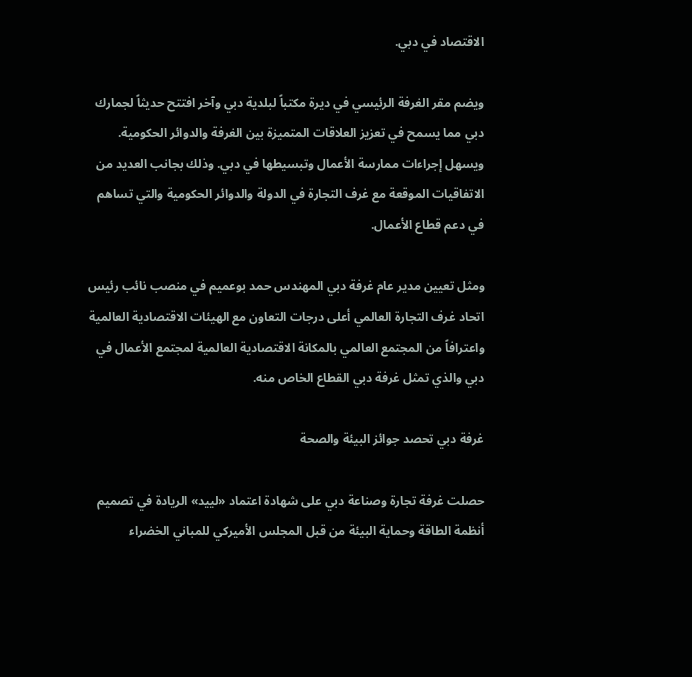الاقتصاد في دبي.

ويضم مقر الغرفة الرئيسي في ديرة مكتباً لبلدية دبي وآخر افتتح حديثاً لجمارك دبي مما يسمح في تعزيز العلاقات المتميزة بين الغرفة والدوائر الحكومية. ويسهل إجراءات ممارسة الأعمال وتبسيطها في دبي. وذلك بجانب العديد من الاتفاقيات الموقعة مع غرف التجارة في الدولة والدوائر الحكومية والتي تساهم في دعم قطاع الأعمال.

ومثل تعيين مدير عام غرفة دبي المهندس حمد بوعميم في منصب نائب رئيس اتحاد غرف التجارة العالمي أعلى درجات التعاون مع الهيئات الاقتصادية العالمية واعترافاً من المجتمع العالمي بالمكانة الاقتصادية العالمية لمجتمع الأعمال في دبي والذي تمثل غرفة دبي القطاع الخاص منه.

غرفة دبي تحصد جوائز البيئة والصحة

حصلت غرفة تجارة وصناعة دبي على شهادة اعتماد «لييد» الريادة في تصميم أنظمة الطاقة وحماية البيئة من قبل المجلس الأميركي للمباني الخضراء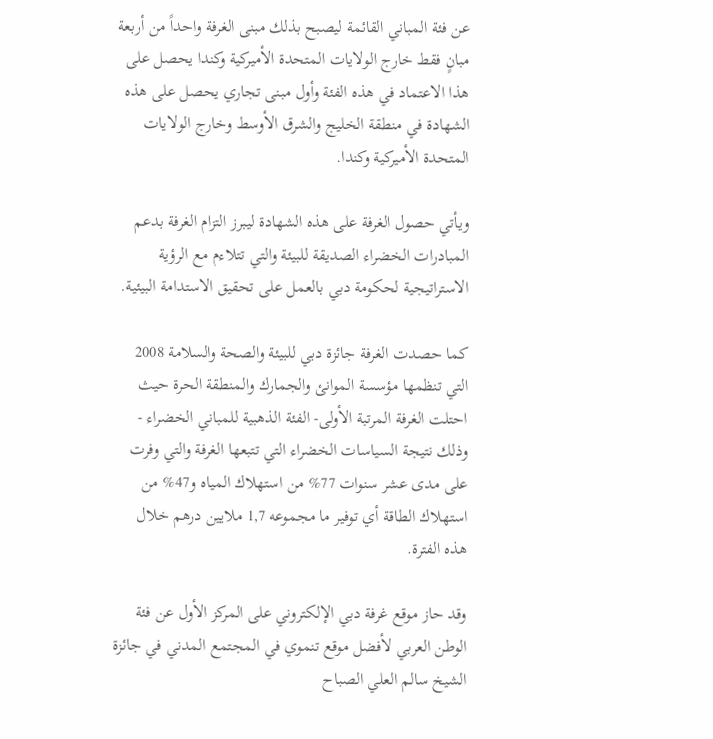عن فئة المباني القائمة ليصبح بذلك مبنى الغرفة واحداً من أربعة مبانٍ فقط خارج الولايات المتحدة الأميركية وكندا يحصل على هذا الاعتماد في هذه الفئة وأول مبنى تجاري يحصل على هذه الشهادة في منطقة الخليج والشرق الأوسط وخارج الولايات المتحدة الأميركية وكندا.

ويأتي حصول الغرفة على هذه الشهادة ليبرز التزام الغرفة بدعم المبادرات الخضراء الصديقة للبيئة والتي تتلاءم مع الرؤية الاستراتيجية لحكومة دبي بالعمل على تحقيق الاستدامة البيئية.

كما حصدت الغرفة جائزة دبي للبيئة والصحة والسلامة 2008 التي تنظمها مؤسسة الموانئ والجمارك والمنطقة الحرة حيث احتلت الغرفة المرتبة الأولى- الفئة الذهبية للمباني الخضراء - وذلك نتيجة السياسات الخضراء التي تتبعها الغرفة والتي وفرت على مدى عشر سنوات 77% من استهلاك المياه و47% من استهلاك الطاقة أي توفير ما مجموعه 1,7 ملايين درهم خلال هذه الفترة.

وقد حاز موقع غرفة دبي الإلكتروني على المركز الأول عن فئة الوطن العربي لأفضل موقع تنموي في المجتمع المدني في جائزة الشيخ سالم العلي الصباح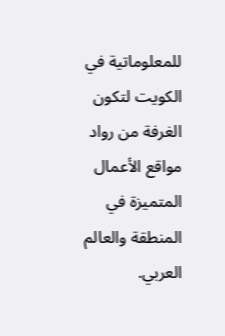للمعلوماتية في الكويت لتكون الغرفة من رواد مواقع الأعمال المتميزة في المنطقة والعالم العربي.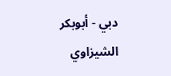دبي - أبوبكر الشيزاوي